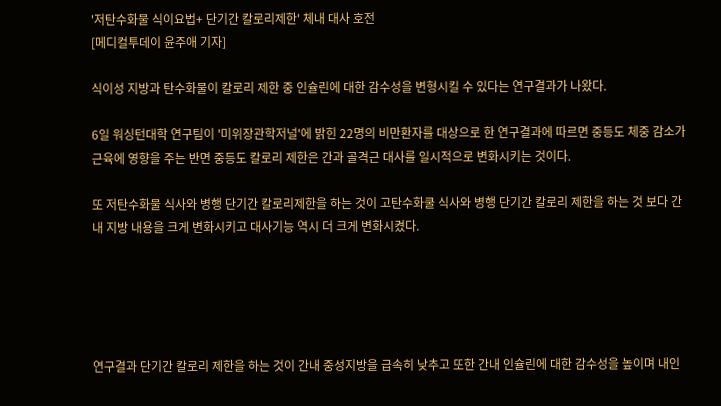'저탄수화물 식이요법+ 단기간 칼로리제한' 체내 대사 호전
[메디컬투데이 윤주애 기자]

식이성 지방과 탄수화물이 칼로리 제한 중 인슐린에 대한 감수성을 변형시킬 수 있다는 연구결과가 나왔다.

6일 워싱턴대학 연구팀이 '미위장관학저널'에 밝힌 22명의 비만환자를 대상으로 한 연구결과에 따르면 중등도 체중 감소가 근육에 영향을 주는 반면 중등도 칼로리 제한은 간과 골격근 대사를 일시적으로 변화시키는 것이다.

또 저탄수화물 식사와 병행 단기간 칼로리제한을 하는 것이 고탄수화쿨 식사와 병행 단기간 칼로리 제한을 하는 것 보다 간내 지방 내용을 크게 변화시키고 대사기능 역시 더 크게 변화시켰다.





연구결과 단기간 칼로리 제한을 하는 것이 간내 중성지방을 급속히 낮추고 또한 간내 인슐린에 대한 감수성을 높이며 내인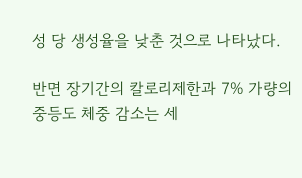성 당 생성율을 낮춘 것으로 나타났다.

반면 장기간의 칼로리제한과 7% 가량의 중등도 체중 감소는 세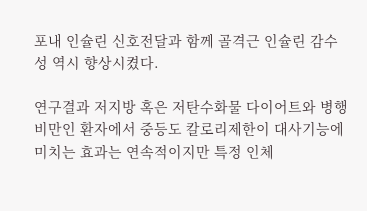포내 인슐린 신호전달과 함께 골격근 인슐린 감수성 역시 향상시켰다.

연구결과 저지방 혹은 저탄수화물 다이어트와 병행 비만인 환자에서 중등도 칼로리제한이 대사기능에 미치는 효과는 연속적이지만 특정 인체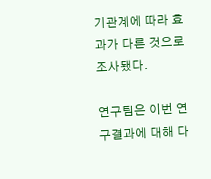기관계에 따라 효과가 다른 것으로 조사됐다.

연구팀은 이번 연구결과에 대해 다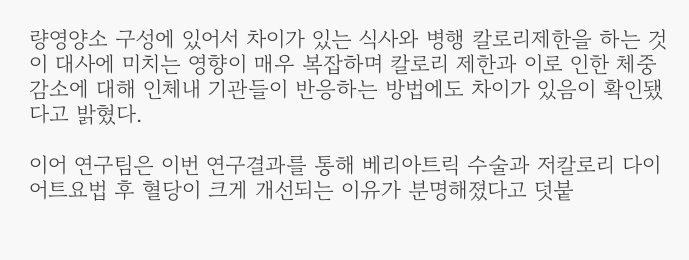량영양소 구성에 있어서 차이가 있는 식사와 병행 칼로리제한을 하는 것이 대사에 미치는 영향이 매우 복잡하며 칼로리 제한과 이로 인한 체중감소에 대해 인체내 기관들이 반응하는 방법에도 차이가 있음이 확인됐다고 밝혔다.

이어 연구팀은 이번 연구결과를 통해 베리아트릭 수술과 저칼로리 다이어트요법 후 혈당이 크게 개선되는 이유가 분명해졌다고 덧붙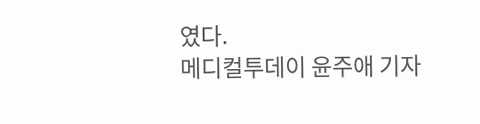였다.
메디컬투데이 윤주애 기자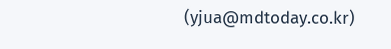(yjua@mdtoday.co.kr)